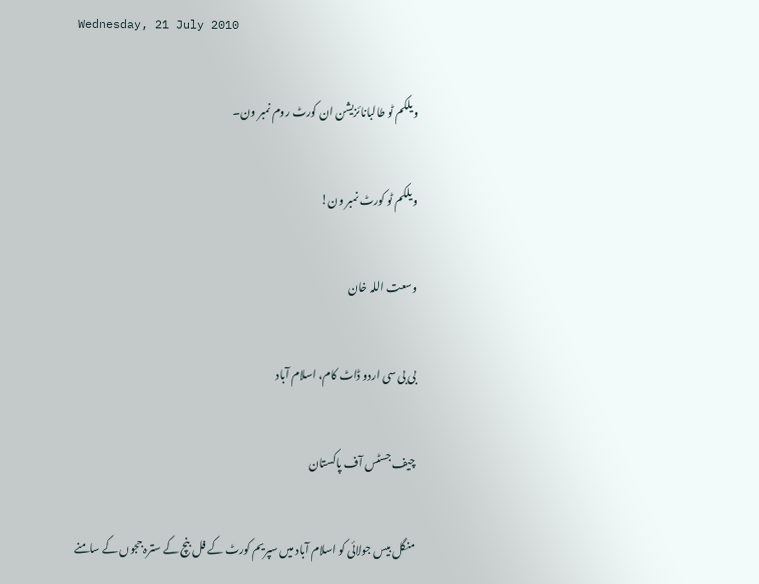Wednesday, 21 July 2010

ویلکم ٹو طالبانائزیشن ان کورٹ روم نمبر ون۔

ویلکم ٹو کورٹ نمبر ون!

وسعت اللہ خان

بی بی سی اردو ڈاٹ کام، اسلام آباد

چیف جسٹس آف پاکستان

منگل بیس جولائی کو اسلام آباد میں سپریم کورٹ کے فل بنچ کے سترہ ججوں کے سامنے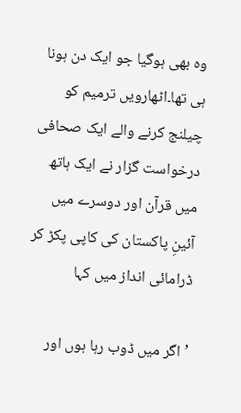وہ بھی ہوگیا جو ایک دن ہونا ہی تھا۔اٹھارویں ترمیم کو چیلنج کرنے والے ایک صحافی درخواست گزار نے ایک ہاتھ میں قرآن اور دوسرے میں آئینِ پاکستان کی کاپی پکڑ کر ڈرامائی انداز میں کہا

’اگر میں ڈوب رہا ہوں اور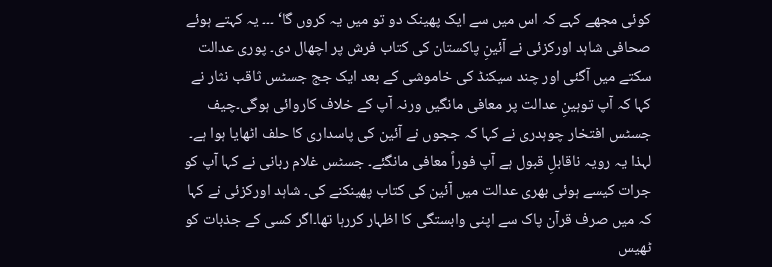کوئی مجھے کہے کہ اس میں سے ایک پھینک دو تو میں یہ کروں گا‘ ۔۔۔ یہ کہتے ہوئے صحافی شاہد اورکزئی نے آئینِ پاکستان کی کتاب فرش پر اچھال دی۔ پوری عدالت سکتے میں آگئی اور چند سیکنڈ کی خاموشی کے بعد ایک جج جسٹس ثاقب نثار نے کہا کہ آپ توہینِ عدالت پر معافی مانگیں ورنہ آپ کے خلاف کاروائی ہوگی۔چیف جسٹس افتخار چوہدری نے کہا کہ ججوں نے آئین کی پاسداری کا حلف اٹھایا ہوا ہے۔ لہذا یہ رویہ ناقابلِ قبول ہے آپ فوراً معافی مانگئے۔ جسٹس غلام ربانی نے کہا آپ کو جرات کیسے ہوئی بھری عدالت میں آئین کی کتاب پھینکنے کی۔ شاہد اورکزئی نے کہا کہ میں صرف قرآن پاک سے اپنی وابستگی کا اظہار کررہا تھا۔اگر کسی کے جذبات کو ٹھیس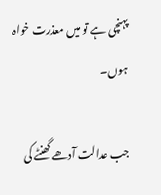پہنچی ہے تو میں معذرت خواہ ہوں۔

جب عدالت آدھے گھنٹے کی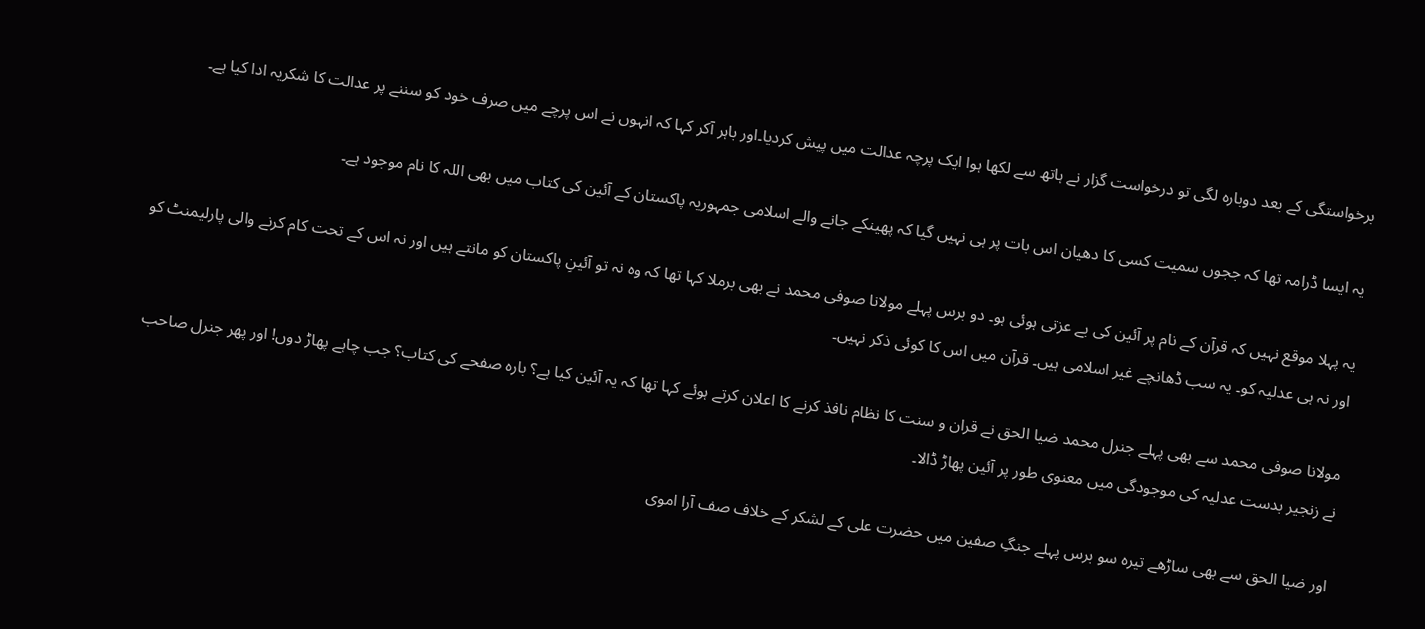برخواستگی کے بعد دوبارہ لگی تو درخواست گزار نے ہاتھ سے لکھا ہوا ایک پرچہ عدالت میں پیش کردیا۔اور باہر آکر کہا کہ انہوں نے اس پرچے میں صرف خود کو سننے پر عدالت کا شکریہ ادا کیا ہے۔

یہ ایسا ڈرامہ تھا کہ ججوں سمیت کسی کا دھیان اس بات پر ہی نہیں گیا کہ پھینکے جانے والے اسلامی جمہوریہ پاکستان کے آئین کی کتاب میں بھی اللہ کا نام موجود ہے۔

یہ پہلا موقع نہیں کہ قرآن کے نام پر آئین کی بے عزتی ہوئی ہو۔ دو برس پہلے مولانا صوفی محمد نے بھی برملا کہا تھا کہ وہ نہ تو آئینِ پاکستان کو مانتے ہیں اور نہ اس کے تحت کام کرنے والی پارلیمنٹ کو اور نہ ہی عدلیہ کو۔ یہ سب ڈھانچے غیر اسلامی ہیں۔ قرآن میں اس کا کوئی ذکر نہیں۔

مولانا صوفی محمد سے بھی پہلے جنرل محمد ضیا الحق نے قران و سنت کا نظام نافذ کرنے کا اعلان کرتے ہوئے کہا تھا کہ یہ آئین کیا ہے؟ بارہ صفحے کی کتاب؟ جب چاہے پھاڑ دوں! اور پھر جنرل صاحب نے زنجیر بدست عدلیہ کی موجودگی میں معنوی طور پر آئین پھاڑ ڈالا۔

اور ضیا الحق سے بھی ساڑھے تیرہ سو برس پہلے جنگِ صفین میں حضرت علی کے لشکر کے خلاف صف آرا اموی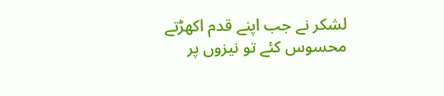لشکر نے جب اپنے قدم اکھڑتے محسوس کئے تو نیزوں پر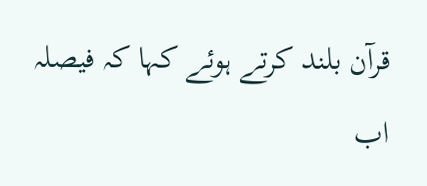قرآن بلند کرتے ہوئے کہا کہ فیصلہ اب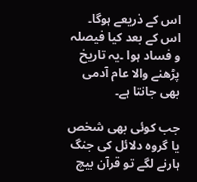اس کے ذریعے ہوگا۔ اس کے بعد کیا فیصلہ و فساد ہوا ۔یہ تاریخ پڑھنے والا عام آدمی بھی جانتا ہے۔

جب کوئی بھی شخص یا گروہ دلائل کی جنگ ہارنے لگے تو قرآن بیچ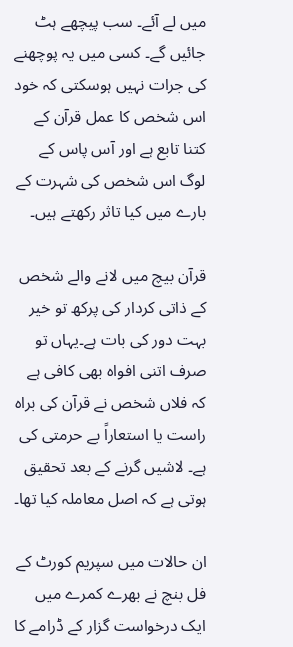میں لے آئے۔ سب پیچھے ہٹ جائیں گے۔ کسی میں یہ پوچھنے کی جرات نہیں ہوسکتی کہ خود اس شخص کا عمل قرآن کے کتنا تابع ہے اور آس پاس کے لوگ اس شخص کی شہرت کے بارے میں کیا تاثر رکھتے ہیں۔

قرآن بیچ میں لانے والے شخص کے ذاتی کردار کی پرکھ تو خیر بہت دور کی بات ہے۔یہاں تو صرف اتنی افواہ بھی کافی ہے کہ فلاں شخص نے قرآن کی براہ راست یا استعاراً بے حرمتی کی ہے۔ لاشیں گرنے کے بعد تحقیق ہوتی ہے کہ اصل معاملہ کیا تھا۔

ان حالات میں سپریم کورٹ کے فل بنچ نے بھرے کمرے میں ایک درخواست گزار کے ڈرامے کا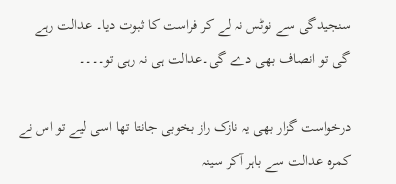سنجیدگی سے نوٹس نہ لے کر فراست کا ثبوت دیا۔ عدالت رہے گی تو انصاف بھی دے گی۔عدالت ہی نہ رہی تو۔۔۔۔

درخواست گزار بھی یہ نازک راز بخوبی جانتا تھا اسی لیے تو اس نے کمرہ عدالت سے باہر آکر سینہ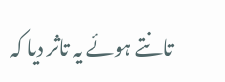تانتے ہوئے یہ تاثر دیا کہ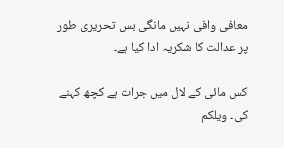معافی وافی نہیں مانگی بس تحریری طور پر عدالت کا شکریہ ادا کیا ہے۔

کس مائی کے لال میں جرات ہے کچھ کہنے کی۔ ویلکم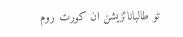ٹو طالبانائزیشن ان کورٹ روم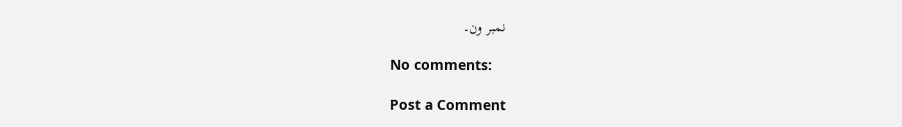نمبر ون۔

No comments:

Post a Comment